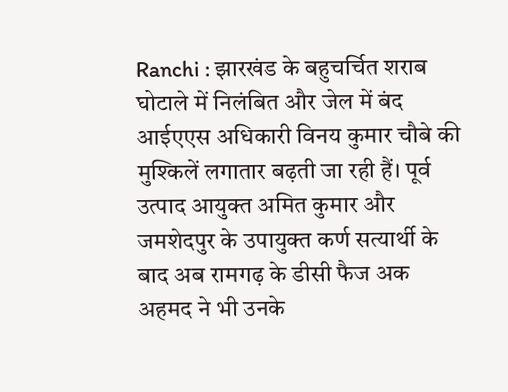Ranchi : झारखंड के बहुचर्चित शराब घोटाले में निलंबित और जेल में बंद आईएएस अधिकारी विनय कुमार चौबे की मुश्किलें लगातार बढ़ती जा रही हैं। पूर्व उत्पाद आयुक्त अमित कुमार और जमशेदपुर के उपायुक्त कर्ण सत्यार्थी के बाद अब रामगढ़ के डीसी फैज अक अहमद ने भी उनके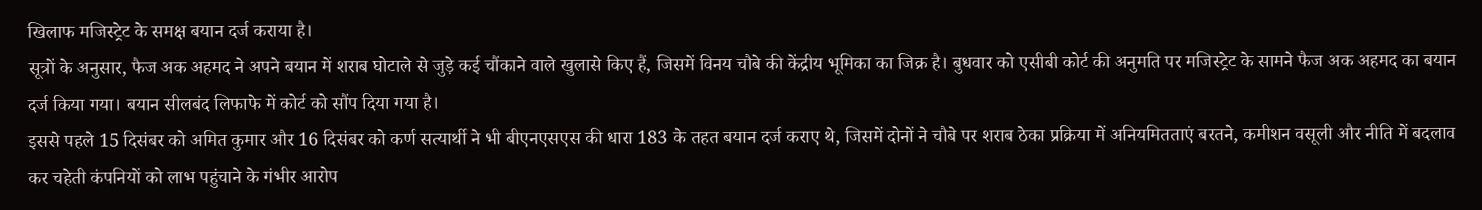खिलाफ मजिस्ट्रेट के समक्ष बयान दर्ज कराया है।
सूत्रों के अनुसार, फैज अक अहमद ने अपने बयान में शराब घोटाले से जुड़े कई चौंकाने वाले खुलासे किए हैं, जिसमें विनय चौबे की केंद्रीय भूमिका का जिक्र है। बुधवार को एसीबी कोर्ट की अनुमति पर मजिस्ट्रेट के सामने फैज अक अहमद का बयान दर्ज किया गया। बयान सीलबंद लिफाफे में कोर्ट को सौंप दिया गया है।
इससे पहले 15 दिसंबर को अमित कुमार और 16 दिसंबर को कर्ण सत्यार्थी ने भी बीएनएसएस की धारा 183 के तहत बयान दर्ज कराए थे, जिसमें दोनों ने चौबे पर शराब ठेका प्रक्रिया में अनियमितताएं बरतने, कमीशन वसूली और नीति में बदलाव कर चहेती कंपनियों को लाभ पहुंचाने के गंभीर आरोप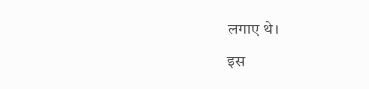लगाए थे।
इस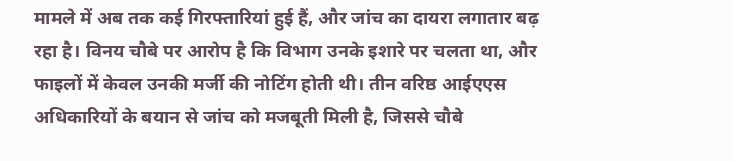मामले में अब तक कई गिरफ्तारियां हुई हैं, और जांच का दायरा लगातार बढ़ रहा है। विनय चौबे पर आरोप है कि विभाग उनके इशारे पर चलता था, और फाइलों में केवल उनकी मर्जी की नोटिंग होती थी। तीन वरिष्ठ आईएएस अधिकारियों के बयान से जांच को मजबूती मिली है, जिससे चौबे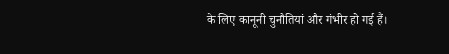के लिए कानूनी चुनौतियां और गंभीर हो गई हैं।